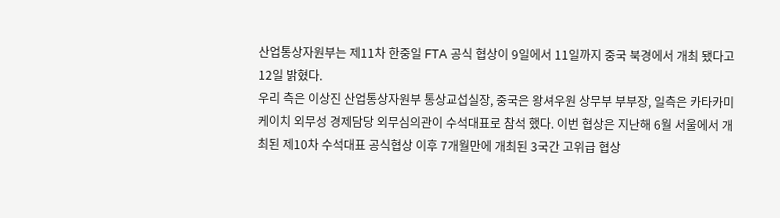산업통상자원부는 제11차 한중일 FTA 공식 협상이 9일에서 11일까지 중국 북경에서 개최 됐다고 12일 밝혔다.
우리 측은 이상진 산업통상자원부 통상교섭실장, 중국은 왕셔우원 상무부 부부장, 일측은 카타카미 케이치 외무성 경제담당 외무심의관이 수석대표로 참석 했다. 이번 협상은 지난해 6월 서울에서 개최된 제10차 수석대표 공식협상 이후 7개월만에 개최된 3국간 고위급 협상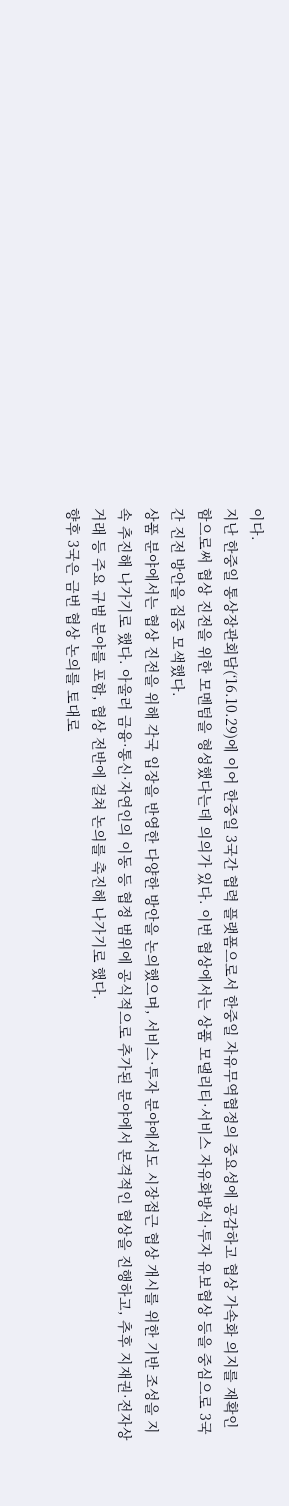이다.
지난 한중일 통상장관회담(‘16.10.29)에 이어 한중일 3국간 협력 플랫폼으로서 한중일 자유무역협정의 중요성에 공감하고 협상 가속화 의지를 재확인함으로써 협상 진전을 위한 모멘텀을 형성했다는데 의의가 있다. 이번 협상에서는 상품 모댈리티·서비스 자유화방식·투자 유보협상 등을 중심으로 3국간 진전 방안을 집중 모색했다.
상품 분야에서는 협상 진전을 위해 각국 입장을 반영한 다양한 방안을 논의했으며, 서비스·투자 분야에서도 시장접근 협상 개시를 위한 기반 조성을 지속 추진해 나가기로 했다. 아울러 금융·통신·자연인의 이동 등 협정 범위에 공식적으로 추가된 분야에서 본격적인 협상을 진행하고, 추후 지재권·전자상거래 등 주요 규범 분야를 포함, 협상 전반에 걸쳐 논의를 촉진해 나가기로 했다.
향후 3국은 금번 협상 논의를 토대로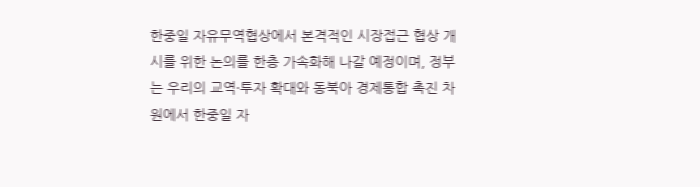한중일 자유무역협상에서 본격적인 시장접근 협상 개시를 위한 논의를 한층 가속화해 나갈 예정이며, 정부는 우리의 교역·투자 확대와 동북아 경제통합 촉진 차원에서 한중일 자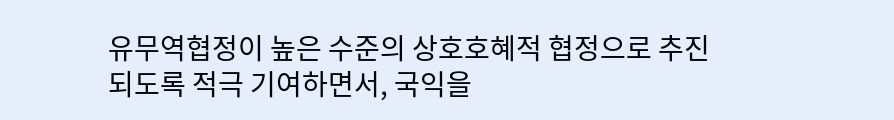유무역협정이 높은 수준의 상호호혜적 협정으로 추진되도록 적극 기여하면서, 국익을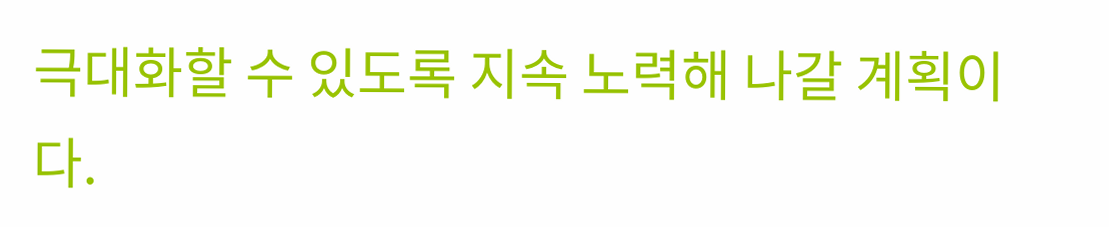극대화할 수 있도록 지속 노력해 나갈 계획이다.